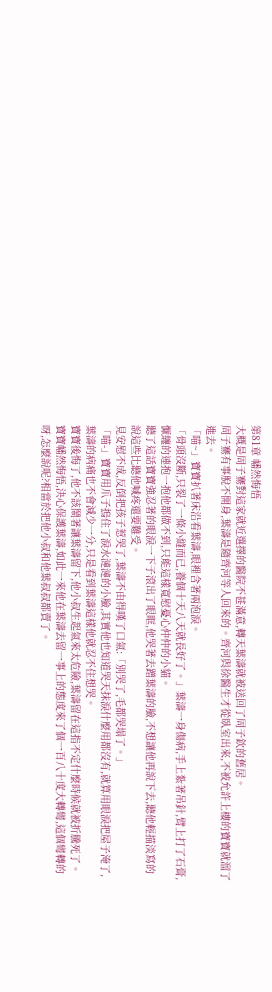第81章 幡然悔悟
大概是周子騫對這家就近選擇的醫院不甚滿意,轉天葉濤就被送回了周子欽的舊居。
周子騫有事脫不開身,葉濤是隨齊河等人回來的。齊河與徐醫生才從臥室出來,不被允許上樓的寶寶就溜了進去。
「喵~」寶寶扒著床沿看葉濤,眼裡含著兩泡淚。
「骨頭沒斷,只裂了一條小縫而已,養個十天八天就長好了。」葉濤一身傷病,手上紮著吊針,臂上打了石膏,懨纏的連抱一抱他都做不到,只能這樣寬慰憂心仲仲的小貓。
聽了這話寶寶強忍著的眼淚一下子滾出了眼眶,他哭著去蹭葉濤的臉,不想讓他再說下去,聽他輕描淡寫的說這些比聽他喊疼還要難受。
見安慰不成,反倒把孩子惹哭了,葉濤不由得嘆了口氣:「別哭了,毛都哭塌了。」
「喵-」寶寶用爪子摀住了淚水漣漣的小臉,其實他也知道哭天抹淚什麼用都沒有,就算用眼淚把屋子淹了,葉濤的病痛也不會減少一分,只是看到葉濤這樣他就忍不住想哭。
寶寶後悔了,他不該鬧著讓葉濤留下,他小叔生起氣來太危險,葉濤留在這指不定什麼時候就被折騰死了。
寶寶幡然悔悟,決心保護葉濤,如此一來他在葉濤去留一事上的態度來了個一百八十度大轉彎,這個彎轉的呀,怎麼說呢?相當於把他小叔和他葉叔叔都賣了。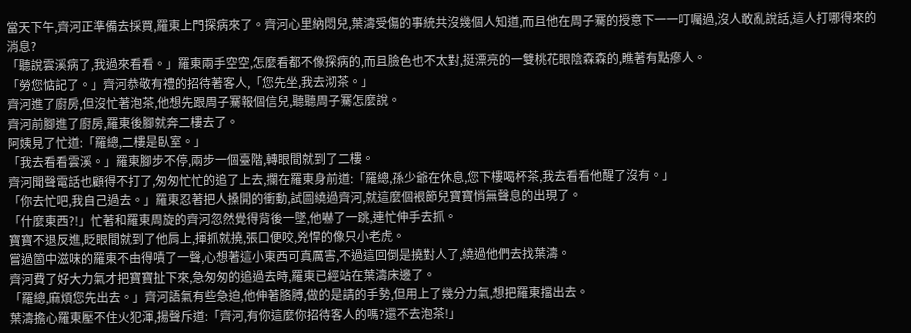當天下午,齊河正準備去採買,羅東上門探病來了。齊河心里納悶兒,葉濤受傷的事統共沒幾個人知道,而且他在周子騫的授意下一一叮囑過,沒人敢亂說話,這人打哪得來的消息?
「聽說雲溪病了,我過來看看。」羅東兩手空空,怎麼看都不像探病的,而且臉色也不太對,挺漂亮的一雙桃花眼陰森森的,瞧著有點瘮人。
「勞您惦記了。」齊河恭敬有禮的招待著客人,「您先坐,我去沏茶。」
齊河進了廚房,但沒忙著泡茶,他想先跟周子騫報個信兒,聽聽周子騫怎麼說。
齊河前腳進了廚房,羅東後腳就奔二樓去了。
阿姨見了忙道:「羅總,二樓是臥室。」
「我去看看雲溪。」羅東腳步不停,兩步一個臺階,轉眼間就到了二樓。
齊河聞聲電話也顧得不打了,匆匆忙忙的追了上去,攔在羅東身前道:「羅總,孫少爺在休息,您下樓喝杯茶,我去看看他醒了沒有。」
「你去忙吧,我自己過去。」羅東忍著把人搡開的衝動,試圖繞過齊河,就這麼個裉節兒寶寶悄無聲息的出現了。
「什麼東西?!」忙著和羅東周旋的齊河忽然覺得背後一墜,他嚇了一跳,連忙伸手去抓。
寶寶不退反進,眨眼間就到了他肩上,揮抓就撓,張口便咬,兇悍的像只小老虎。
嘗過箇中滋味的羅東不由得嘖了一聲,心想著這小東西可真厲害,不過這回倒是撓對人了,繞過他們去找葉濤。
齊河費了好大力氣才把寶寶扯下來,急匆匆的追過去時,羅東已經站在葉濤床邊了。
「羅總,麻煩您先出去。」齊河語氣有些急迫,他伸著胳膊,做的是請的手勢,但用上了幾分力氣,想把羅東擋出去。
葉濤擔心羅東壓不住火犯渾,揚聲斥道:「齊河,有你這麼你招待客人的嗎?還不去泡茶!」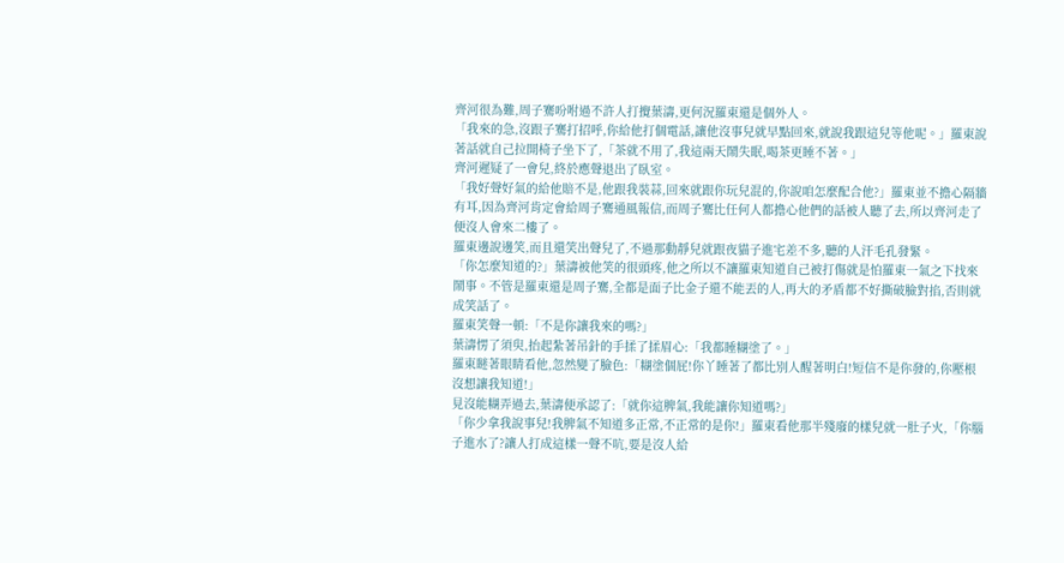齊河很為難,周子騫吩咐過不許人打攪葉濤,更何況羅東還是個外人。
「我來的急,沒跟子騫打招呼,你給他打個電話,讓他沒事兒就早點回來,就說我跟這兒等他呢。」羅東說著話就自己拉開椅子坐下了,「茶就不用了,我這兩天鬧失眠,喝茶更睡不著。」
齊河遲疑了一會兒,終於應聲退出了臥室。
「我好聲好氣的給他賠不是,他跟我裝蒜,回來就跟你玩兒混的,你說咱怎麼配合他?」羅東並不擔心隔牆有耳,因為齊河肯定會給周子騫通風報信,而周子騫比任何人都擔心他們的話被人聽了去,所以齊河走了便沒人會來二樓了。
羅東邊說邊笑,而且還笑出聲兒了,不過那動靜兒就跟夜貓子進宅差不多,聽的人汗毛孔發緊。
「你怎麼知道的?」葉濤被他笑的很頭疼,他之所以不讓羅東知道自己被打傷就是怕羅東一氣之下找來鬧事。不管是羅東還是周子騫,全都是面子比金子還不能丟的人,再大的矛盾都不好撕破臉對掐,否則就成笑話了。
羅東笑聲一頓:「不是你讓我來的嗎?」
葉濤愣了須臾,抬起紮著吊針的手揉了揉眉心:「我都睡糊塗了。」
羅東瞇著眼睛看他,忽然變了臉色:「糊塗個屁!你丫睡著了都比別人醒著明白!短信不是你發的,你壓根沒想讓我知道!」
見沒能糊弄過去,葉濤便承認了:「就你這脾氣,我能讓你知道嗎?」
「你少拿我說事兒!我脾氣不知道多正常,不正常的是你!」羅東看他那半殘廢的樣兒就一肚子火,「你腦子進水了?讓人打成這樣一聲不吭,要是沒人給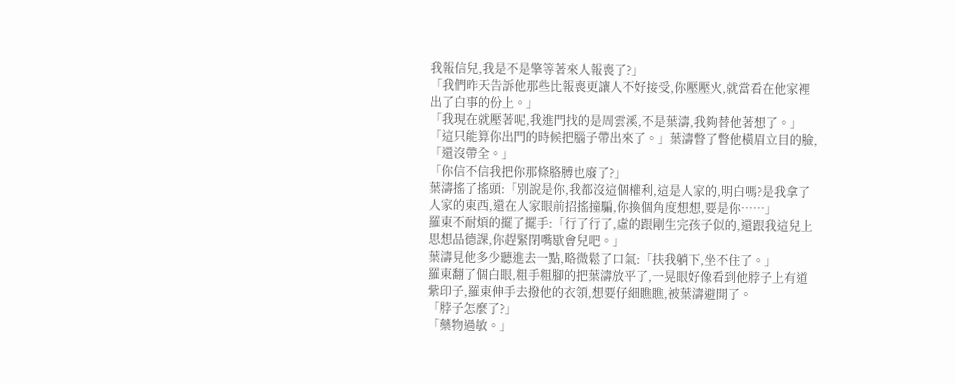我報信兒,我是不是擎等著來人報喪了?」
「我們昨天告訴他那些比報喪更讓人不好接受,你壓壓火,就當看在他家裡出了白事的份上。」
「我現在就壓著呢,我進門找的是周雲溪,不是葉濤,我夠替他著想了。」
「這只能算你出門的時候把腦子帶出來了。」葉濤瞥了瞥他橫眉立目的臉,「還沒帶全。」
「你信不信我把你那條胳膊也廢了?」
葉濤搖了搖頭:「別說是你,我都沒這個權利,這是人家的,明白嗎?是我拿了人家的東西,還在人家眼前招搖撞騙,你換個角度想想,要是你……」
羅東不耐煩的擺了擺手:「行了行了,虛的跟剛生完孩子似的,還跟我這兒上思想品德課,你趕緊閉嘴歇會兒吧。」
葉濤見他多少聽進去一點,略微鬆了口氣:「扶我躺下,坐不住了。」
羅東翻了個白眼,粗手粗腳的把葉濤放平了,一晃眼好像看到他脖子上有道紫印子,羅東伸手去撥他的衣領,想要仔細瞧瞧,被葉濤避開了。
「脖子怎麼了?」
「藥物過敏。」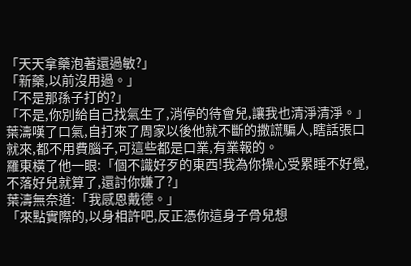「天天拿藥泡著還過敏?」
「新藥,以前沒用過。」
「不是那孫子打的?」
「不是,你別給自己找氣生了,消停的待會兒,讓我也清淨清淨。」葉濤嘆了口氣,自打來了周家以後他就不斷的撒謊騙人,瞎話張口就來,都不用費腦子,可這些都是口業,有業報的。
羅東橫了他一眼:「個不識好歹的東西!我為你操心受累睡不好覺,不落好兒就算了,還討你嫌了?」
葉濤無奈道:「我感恩戴德。」
「來點實際的,以身相許吧,反正憑你這身子骨兒想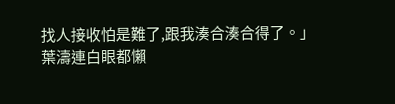找人接收怕是難了,跟我湊合湊合得了。」
葉濤連白眼都懶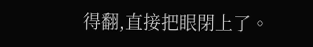得翻,直接把眼閉上了。